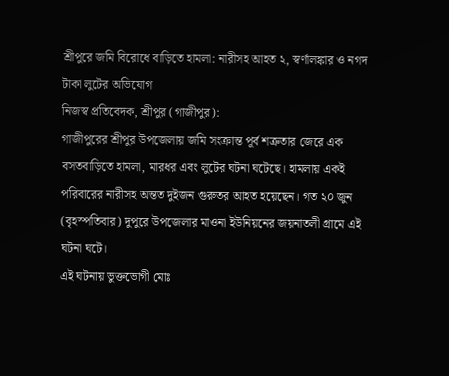শ্রীপুরে জমি বিরোধে বাড়িতে হামলা: নারীসহ আহত ২, স্বর্ণালঙ্কার ও নগদ টাকা লুটের অভিযোগ
নিজস্ব প্রতিবেদক, শ্রীপুর (গাজীপুর):
গাজীপুরের শ্রীপুর উপজেলায় জমি সংক্রান্ত পূর্ব শত্রুতার জেরে এক বসতবাড়িতে হামলা, মারধর এবং লুটের ঘটনা ঘটেছে। হামলায় একই পরিবারের নারীসহ অন্তত দুইজন গুরুতর আহত হয়েছেন। গত ২০ জুন (বৃহস্পতিবার) দুপুরে উপজেলার মাওনা ইউনিয়নের জয়নাতলী গ্রামে এই ঘটনা ঘটে।
এই ঘটনায় ভুক্তভোগী মোঃ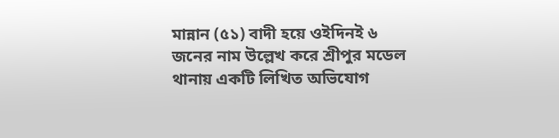মান্নান (৫১) বাদী হয়ে ওইদিনই ৬ জনের নাম উল্লেখ করে শ্রীপুর মডেল থানায় একটি লিখিত অভিযোগ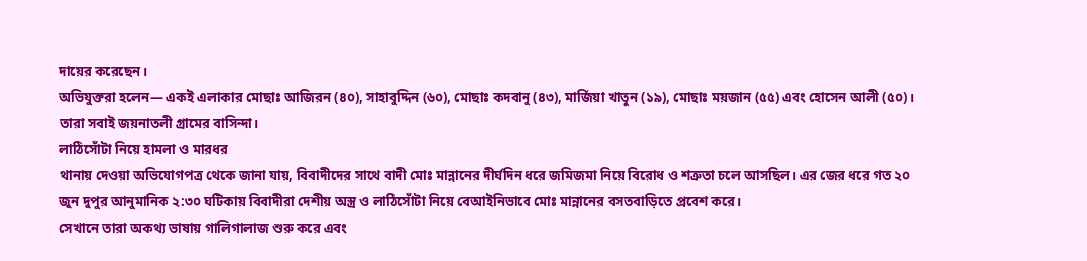দায়ের করেছেন।
অভিযুক্তরা হলেন— একই এলাকার মোছাঃ আজিরন (৪০), সাহাবুদ্দিন (৬০), মোছাঃ কদবানু (৪৩), মার্জিয়া খাতুন (১৯), মোছাঃ ময়জান (৫৫) এবং হোসেন আলী (৫০)। তারা সবাই জয়নাতলী গ্রামের বাসিন্দা।
লাঠিসোঁটা নিয়ে হামলা ও মারধর
থানায় দেওয়া অভিযোগপত্র থেকে জানা যায়, বিবাদীদের সাথে বাদী মোঃ মান্নানের দীর্ঘদিন ধরে জমিজমা নিয়ে বিরোধ ও শত্রুতা চলে আসছিল। এর জের ধরে গত ২০ জুন দুপুর আনুমানিক ২:৩০ ঘটিকায় বিবাদীরা দেশীয় অস্ত্র ও লাঠিসোঁটা নিয়ে বেআইনিভাবে মোঃ মান্নানের বসতবাড়িতে প্রবেশ করে।
সেখানে তারা অকথ্য ভাষায় গালিগালাজ শুরু করে এবং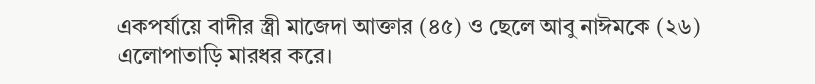একপর্যায়ে বাদীর স্ত্রী মাজেদা আক্তার (৪৫) ও ছেলে আবু নাঈমকে (২৬) এলোপাতাড়ি মারধর করে।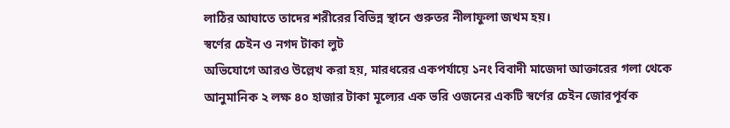লাঠির আঘাতে তাদের শরীরের বিভিন্ন স্থানে গুরুতর নীলাফুলা জখম হয়।
স্বর্ণের চেইন ও নগদ টাকা লুট
অভিযোগে আরও উল্লেখ করা হয়, মারধরের একপর্যায়ে ১নং বিবাদী মাজেদা আক্তারের গলা থেকে আনুমানিক ২ লক্ষ ৪০ হাজার টাকা মূল্যের এক ভরি ওজনের একটি স্বর্ণের চেইন জোরপূর্বক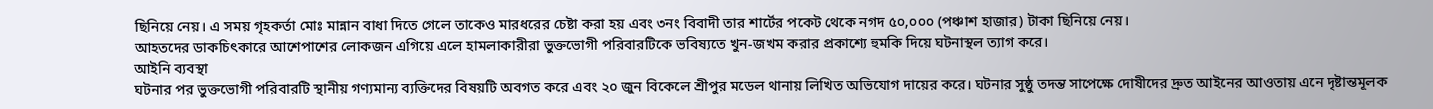ছিনিয়ে নেয়। এ সময় গৃহকর্তা মোঃ মান্নান বাধা দিতে গেলে তাকেও মারধরের চেষ্টা করা হয় এবং ৩নং বিবাদী তার শার্টের পকেট থেকে নগদ ৫০,০০০ (পঞ্চাশ হাজার) টাকা ছিনিয়ে নেয়।
আহতদের ডাকচিৎকারে আশেপাশের লোকজন এগিয়ে এলে হামলাকারীরা ভুক্তভোগী পরিবারটিকে ভবিষ্যতে খুন-জখম করার প্রকাশ্যে হুমকি দিয়ে ঘটনাস্থল ত্যাগ করে।
আইনি ব্যবস্থা
ঘটনার পর ভুক্তভোগী পরিবারটি স্থানীয় গণ্যমান্য ব্যক্তিদের বিষয়টি অবগত করে এবং ২০ জুন বিকেলে শ্রীপুর মডেল থানায় লিখিত অভিযোগ দায়ের করে। ঘটনার সুষ্ঠু তদন্ত সাপেক্ষে দোষীদের দ্রুত আইনের আওতায় এনে দৃষ্টান্তমূলক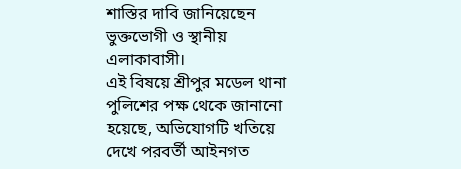শাস্তির দাবি জানিয়েছেন ভুক্তভোগী ও স্থানীয় এলাকাবাসী।
এই বিষয়ে শ্রীপুর মডেল থানা পুলিশের পক্ষ থেকে জানানো হয়েছে, অভিযোগটি খতিয়ে দেখে পরবর্তী আইনগত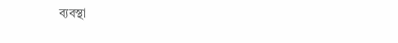ব্যবস্থা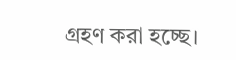গ্রহণ করা হচ্ছে।